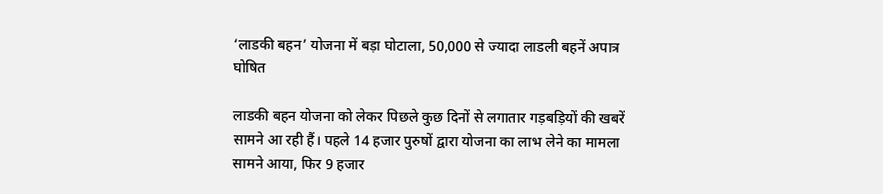‘लाडकी बहन’ योजना में बड़ा घोटाला, 50,000 से ज्यादा लाडली बहनें अपात्र घोषित

लाडकी बहन योजना को लेकर पिछले कुछ दिनों से लगातार गड़बड़ियों की खबरें सामने आ रही हैं। पहले 14 हजार पुरुषों द्वारा योजना का लाभ लेने का मामला सामने आया, फिर 9 हजार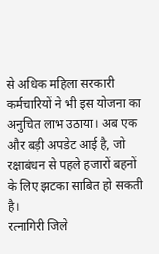से अधिक महिला सरकारी कर्मचारियों ने भी इस योजना का अनुचित लाभ उठाया। अब एक और बड़ी अपडेट आई है, जो रक्षाबंधन से पहले हजारों बहनों के लिए झटका साबित हो सकती है।
रत्नागिरी जिले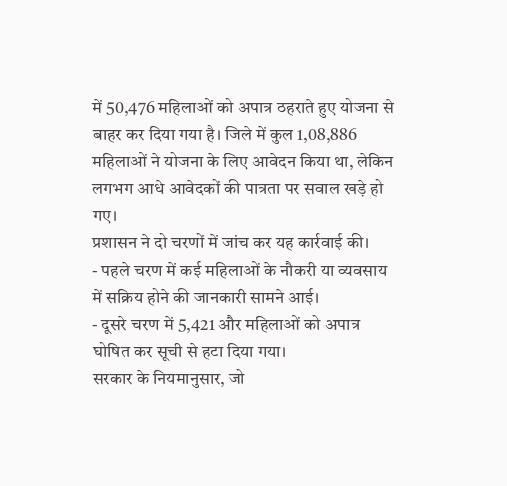में 50,476 महिलाओं को अपात्र ठहराते हुए योजना से बाहर कर दिया गया है। जिले में कुल 1,08,886 महिलाओं ने योजना के लिए आवेदन किया था, लेकिन लगभग आधे आवेदकों की पात्रता पर सवाल खड़े हो गए।
प्रशासन ने दो चरणों में जांच कर यह कार्रवाई की।
- पहले चरण में कई महिलाओं के नौकरी या व्यवसाय में सक्रिय होने की जानकारी सामने आई।
- दूसरे चरण में 5,421 और महिलाओं को अपात्र घोषित कर सूची से हटा दिया गया।
सरकार के नियमानुसार, जो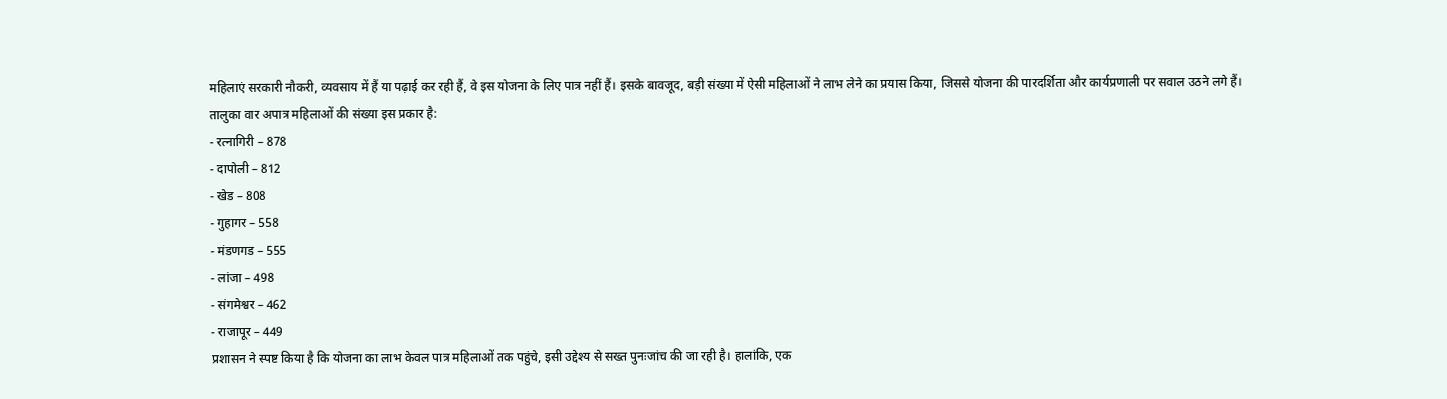महिलाएं सरकारी नौकरी, व्यवसाय में हैं या पढ़ाई कर रही हैं, वे इस योजना के लिए पात्र नहीं हैं। इसके बावजूद, बड़ी संख्या में ऐसी महिलाओं ने लाभ लेने का प्रयास किया, जिससे योजना की पारदर्शिता और कार्यप्रणाली पर सवाल उठने लगे हैं।
तालुका वार अपात्र महिलाओं की संख्या इस प्रकार है:
- रत्नागिरी – 878
- दापोली – 812
- खेड – 808
- गुहागर – 558
- मंडणगड – 555
- लांजा – 498
- संगमेश्वर – 462
- राजापूर – 449
प्रशासन ने स्पष्ट किया है कि योजना का लाभ केवल पात्र महिलाओं तक पहुंचे, इसी उद्देश्य से सख्त पुनःजांच की जा रही है। हालांकि, एक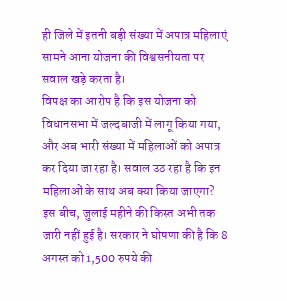ही जिले में इतनी बड़ी संख्या में अपात्र महिलाएं सामने आना योजना की विश्वसनीयता पर सवाल खड़े करता है।
विपक्ष का आरोप है कि इस योजना को विधानसभा में जल्दबाजी में लागू किया गया, और अब भारी संख्या में महिलाओं को अपात्र कर दिया जा रहा है। सवाल उठ रहा है कि इन महिलाओं के साथ अब क्या किया जाएगा?
इस बीच, जुलाई महीने की किस्त अभी तक जारी नहीं हुई है। सरकार ने घोषणा की है कि 8 अगस्त को 1,500 रुपये की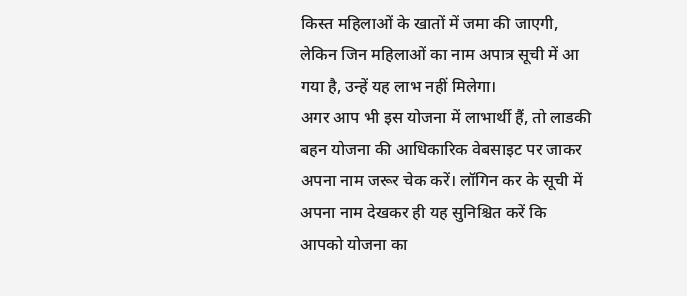किस्त महिलाओं के खातों में जमा की जाएगी, लेकिन जिन महिलाओं का नाम अपात्र सूची में आ गया है, उन्हें यह लाभ नहीं मिलेगा।
अगर आप भी इस योजना में लाभार्थी हैं, तो लाडकी बहन योजना की आधिकारिक वेबसाइट पर जाकर अपना नाम जरूर चेक करें। लॉगिन कर के सूची में अपना नाम देखकर ही यह सुनिश्चित करें कि आपको योजना का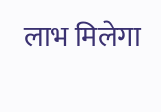लाभ मिलेगा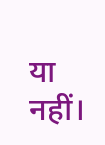या नहीं।